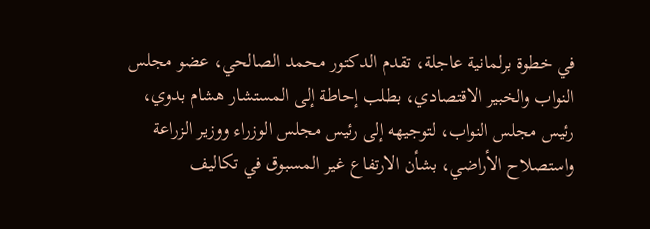في خطوة برلمانية عاجلة، تقدم الدكتور محمد الصالحي، عضو مجلس النواب والخبير الاقتصادي، بطلب إحاطة إلى المستشار هشام بدوي، رئيس مجلس النواب، لتوجيهه إلى رئيس مجلس الوزراء ووزير الزراعة واستصلاح الأراضي، بشأن الارتفاع غير المسبوق في تكاليف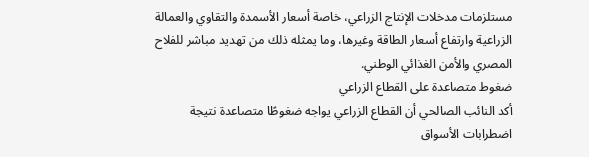مستلزمات مدخلات الإنتاج الزراعي، خاصة أسعار الأسمدة والتقاوي والعمالة الزراعية وارتفاع أسعار الطاقة وغيرها، وما يمثله ذلك من تهديد مباشر للفلاح المصري والأمن الغذائي الوطني.
ضغوط متصاعدة على القطاع الزراعي
أكد النائب الصالحي أن القطاع الزراعي يواجه ضغوطًا متصاعدة نتيجة اضطرابات الأسواق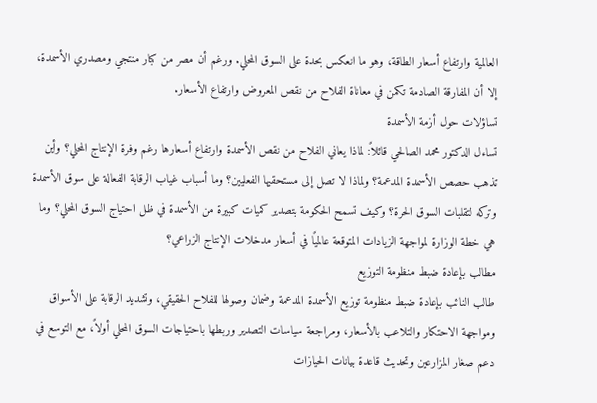العالمية وارتفاع أسعار الطاقة، وهو ما انعكس بحدة على السوق المحلي. ورغم أن مصر من كبار منتجي ومصدري الأسمدة، إلا أن المفارقة الصادمة تكمن في معاناة الفلاح من نقص المعروض وارتفاع الأسعار.
تساؤلات حول أزمة الأسمدة
تساءل الدكتور محمد الصالحي قائلاً: لماذا يعاني الفلاح من نقص الأسمدة وارتفاع أسعارها رغم وفرة الإنتاج المحلي؟ وأين تذهب حصص الأسمدة المدعمة؟ ولماذا لا تصل إلى مستحقيها الفعليين؟ وما أسباب غياب الرقابة الفعالة على سوق الأسمدة وتركه لتقلبات السوق الحرة؟ وكيف تسمح الحكومة بتصدير كميات كبيرة من الأسمدة في ظل احتياج السوق المحلي؟ وما هي خطة الوزارة لمواجهة الزيادات المتوقعة عالميًا في أسعار مدخلات الإنتاج الزراعي؟
مطالب بإعادة ضبط منظومة التوزيع
طالب النائب بإعادة ضبط منظومة توزيع الأسمدة المدعمة وضمان وصولها للفلاح الحقيقي، وتشديد الرقابة على الأسواق ومواجهة الاحتكار والتلاعب بالأسعار، ومراجعة سياسات التصدير وربطها باحتياجات السوق المحلي أولاً، مع التوسع في دعم صغار المزارعين وتحديث قاعدة بيانات الحيازات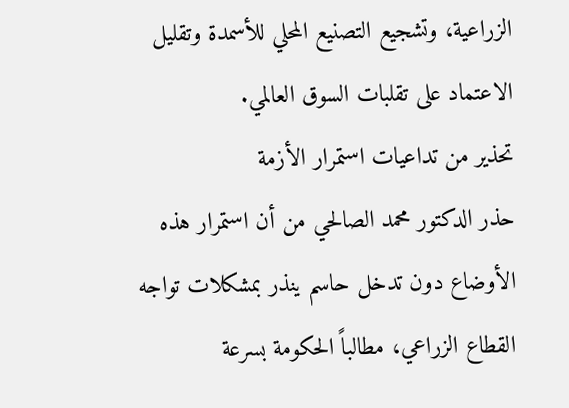الزراعية، وتشجيع التصنيع المحلي للأسمدة وتقليل الاعتماد على تقلبات السوق العالمي.
تحذير من تداعيات استمرار الأزمة
حذر الدكتور محمد الصالحي من أن استمرار هذه الأوضاع دون تدخل حاسم ينذر بمشكلات تواجه القطاع الزراعي، مطالباً الحكومة بسرعة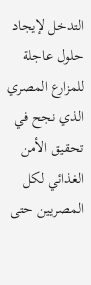التدخل لإيجاد حلول عاجلة للمزارع المصري الذي نجح في تحقيق الأمن الغذائي لكل المصريين حتى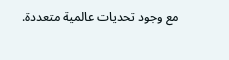مع وجود تحديات عالمية متعددة.